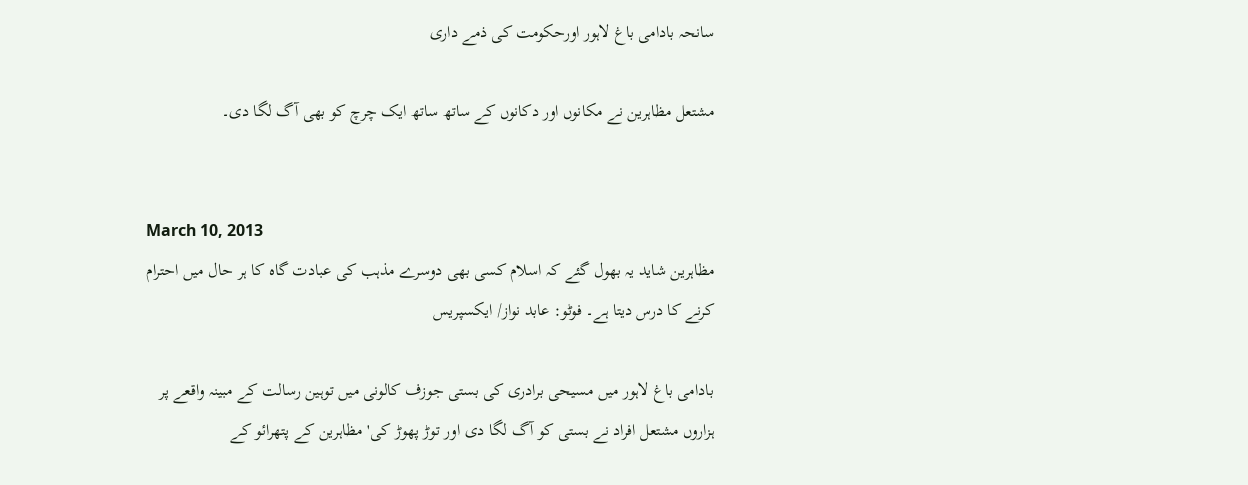سانحہ بادامی باغ لاہور اورحکومت کی ذمے داری

مشتعل مظاہرین نے مکانوں اور دکانوں کے ساتھ ساتھ ایک چرچ کو بھی آگ لگا دی۔


March 10, 2013
مظاہرین شاید یہ بھول گئے کہ اسلام کسی بھی دوسرے مذہب کی عبادت گاہ کا ہر حال میں احترام کرنے کا درس دیتا ہے۔ فوٹو: عابد نواز/ ایکسپریس

بادامی باغ لاہور میں مسیحی برادری کی بستی جوزف کالونی میں توہین رسالت کے مبینہ واقعے پر ہزاروں مشتعل افراد نے بستی کو آگ لگا دی اور توڑ پھوڑ کی' مظاہرین کے پتھرائو کے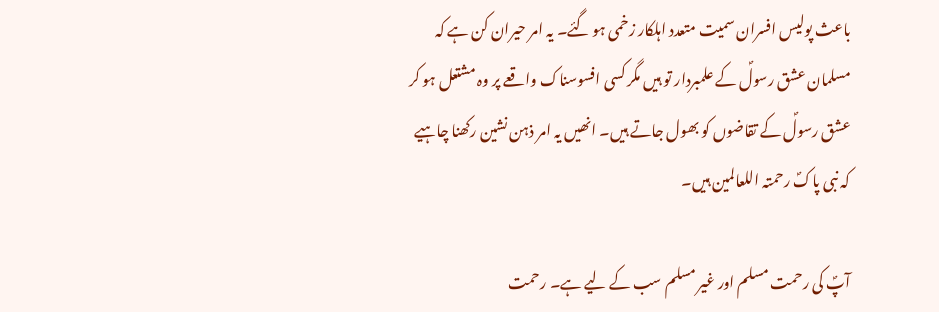باعث پولیس افسران سمیت متعدد اہلکار زخمی ہو گئے۔ یہ امر حیران کن ہے کہ مسلمان عشق رسولؐ کے علمبردار تو ہیں مگر کسی افسوسناک واقعے پر وہ مشتعل ہو کر عشق رسولؐ کے تقاضوں کو بھول جاتے ہیں۔ انھیں یہ امر ذہن نشین رکھنا چاہیے کہ نبی پاکؐ رحمتہ اللعالمین ہیں۔

آپؐ کی رحمت مسلم اور غیر مسلم سب کے لیے ہے۔ رحمت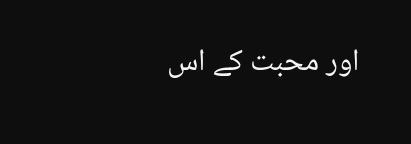اور محبت کے اس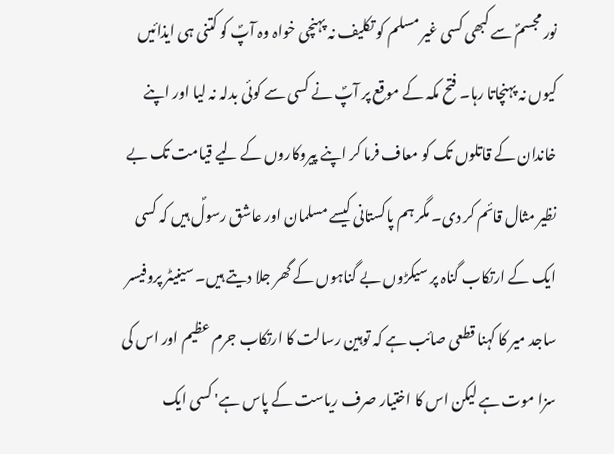نور مجسمؐ سے کبھی کسی غیر مسلم کو تکلیف نہ پہنچی خواہ وہ آپؐ کو کتنی ہی ایذائیں کیوں نہ پہنچاتا رہا۔ فتح مکہ کے موقع پر آپؐ نے کسی سے کوئی بدلہ نہ لیا اور اپنے خاندان کے قاتلوں تک کو معاف فرما کر اپنے پیروکاروں کے لیے قیامت تک بے نظیر مثال قائم کر دی۔ مگر ہم پاکستانی کیسے مسلمان اور عاشق رسولؐ ہیں کہ کسی ایک کے ارتکاب گناہ پر سیکڑوں بے گناہوں کے گھر جلا دیتے ہیں۔ سینیٹر پروفیسر ساجد میر کا کہنا قطعی صائب ہے کہ توہین رسالت کا ارتکاب جرم عظیم اور اس کی سزا موت ہے لیکن اس کا اختیار صرف ریاست کے پاس ہے' کسی ایک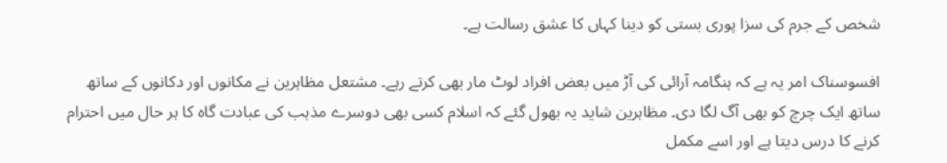شخص کے جرم کی سزا پوری بستی کو دینا کہاں کا عشق رسالت ہے۔

افسوسناک امر یہ ہے کہ ہنگامہ آرائی کی آڑ میں بعض افراد لوٹ مار بھی کرتے رہے۔ مشتعل مظاہرین نے مکانوں اور دکانوں کے ساتھ ساتھ ایک چرچ کو بھی آگ لگا دی۔ مظاہرین شاید یہ بھول گئے کہ اسلام کسی بھی دوسرے مذہب کی عبادت گاہ کا ہر حال میں احترام کرنے کا درس دیتا ہے اور اسے مکمل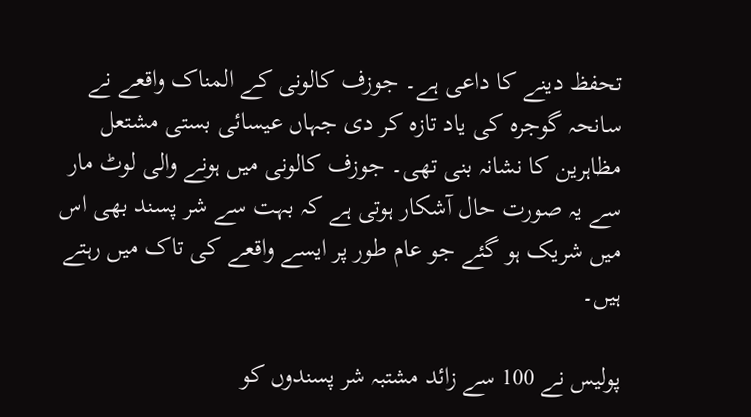تحفظ دینے کا داعی ہے۔ جوزف کالونی کے المناک واقعے نے سانحہ گوجرہ کی یاد تازہ کر دی جہاں عیسائی بستی مشتعل مظاہرین کا نشانہ بنی تھی۔ جوزف کالونی میں ہونے والی لوٹ مار سے یہ صورت حال آشکار ہوتی ہے کہ بہت سے شر پسند بھی اس میں شریک ہو گئے جو عام طور پر ایسے واقعے کی تاک میں رہتے ہیں۔

پولیس نے 100 سے زائد مشتبہ شر پسندوں کو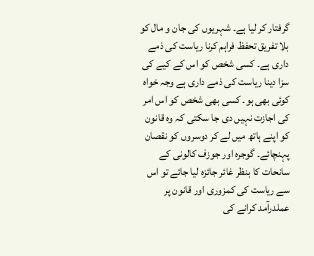گرفتار کر لیا ہے۔ شہریوں کی جان و مال کو بلا تفریق تحفظ فراہم کرنا ریاست کی ذمے داری ہے۔ کسی شخص کو اس کے کیے کی سزا دینا ریاست کی ذمے داری ہے وجہ خواہ کوئی بھی ہو۔ کسی بھی شخص کو اس امر کی اجازت نہیں دی جا سکتی کہ وہ قانون کو اپنے ہاتھ میں لے کر دوسروں کو نقصان پہنچائے۔ گوجرہ اور جوزف کالونی کے سانحات کا بنظر غائر جائزہ لیا جائے تو اس سے ریاست کی کمزوری اور قانون پر عملدرآمد کرانے کی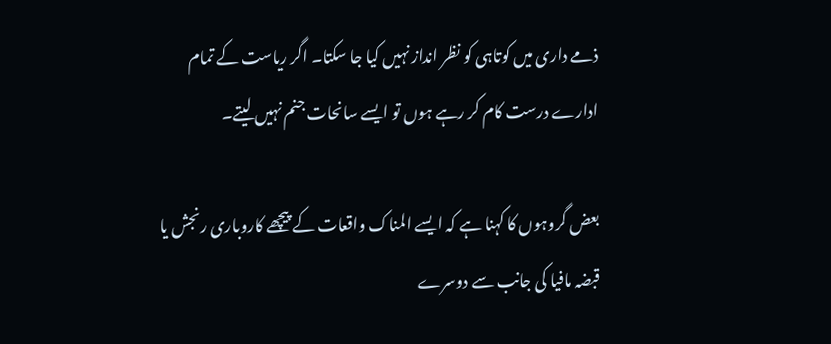ذمے داری میں کوتاہی کو نظر انداز نہیں کیا جا سکتا۔ اگر ریاست کے تمام ادارے درست کام کر رہے ہوں تو ایسے سانحات جنم نہیں لیتے۔

بعض گروہوں کا کہنا ہے کہ ایسے المناک واقعات کے پیچھے کاروباری رنجش یا قبضہ مافیا کی جانب سے دوسرے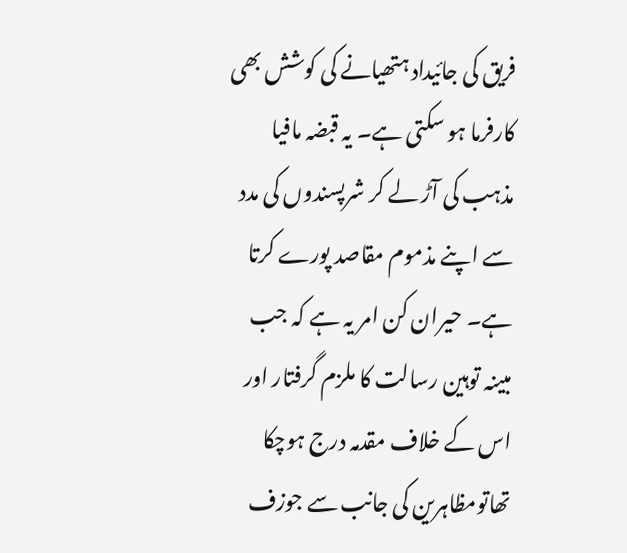فریق کی جائیداد ہتھیانے کی کوشش بھی کارفرما ہو سکتی ہے۔ یہ قبضہ مافیا مذہب کی آڑ لے کر شرپسندوں کی مدد سے اپنے مذموم مقاصد پورے کرتا ہے۔ حیران کن امر یہ ہے کہ جب مبینہ توہین رسالت کا ملزم گرفتار اور اس کے خلاف مقدمہ درج ہوچکا تھاتومظاہرین کی جانب سے جوزف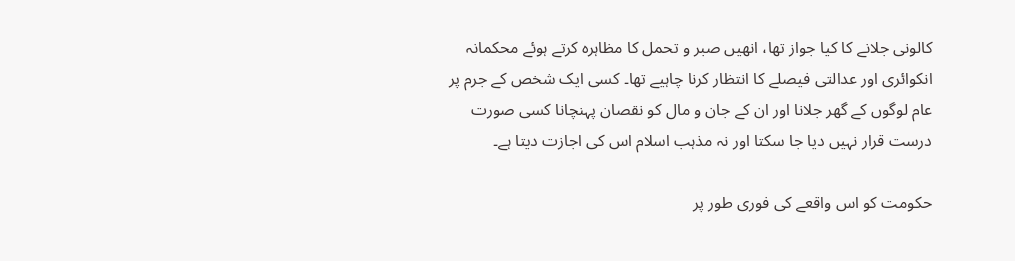کالونی جلانے کا کیا جواز تھا، انھیں صبر و تحمل کا مظاہرہ کرتے ہوئے محکمانہ انکوائری اور عدالتی فیصلے کا انتظار کرنا چاہیے تھا۔ کسی ایک شخص کے جرم پر عام لوگوں کے گھر جلانا اور ان کے جان و مال کو نقصان پہنچانا کسی صورت درست قرار نہیں دیا جا سکتا اور نہ مذہب اسلام اس کی اجازت دیتا ہے۔

حکومت کو اس واقعے کی فوری طور پر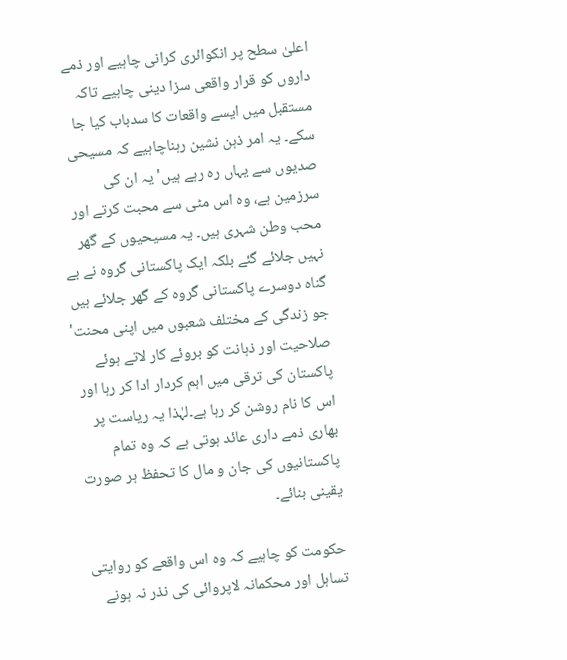اعلیٰ سطح پر انکوائری کرانی چاہیے اور ذمے داروں کو قرار واقعی سزا دینی چاہیے تاکہ مستقبل میں ایسے واقعات کا سدباب کیا جا سکے۔ یہ امر ذہن نشین رہناچاہیے کہ مسیحی صدیوں سے یہاں رہ رہے ہیں' یہ ان کی سرزمین ہے، وہ اس مٹی سے محبت کرتے اور محب وطن شہری ہیں۔ یہ مسیحیوں کے گھر نہیں جلائے گئے بلکہ ایک پاکستانی گروہ نے بے گناہ دوسرے پاکستانی گروہ کے گھر جلائے ہیں جو زندگی کے مختلف شعبوں میں اپنی محنت' صلاحیت اور ذہانت کو بروئے کار لاتے ہوئے پاکستان کی ترقی میں اہم کردار ادا کر رہا اور اس کا نام روشن کر رہا ہے۔لہٰذا یہ ریاست پر بھاری ذمے داری عائد ہوتی ہے کہ وہ تمام پاکستانیوں کی جان و مال کا تحفظ ہر صورت یقینی بنائے۔

حکومت کو چاہیے کہ وہ اس واقعے کو روایتی تساہل اور محکمانہ لاپروائی کی نذر نہ ہونے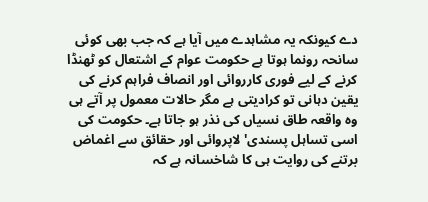دے کیونکہ یہ مشاہدے میں آیا ہے کہ جب بھی کوئی سانحہ رونما ہوتا ہے حکومت عوام کے اشتعال کو ٹھنڈا کرنے کے لیے فوری کارروائی اور انصاف فراہم کرنے کی یقین دہانی تو کرادیتی ہے مگر حالات معمول پر آتے ہی وہ واقعہ طاق نسیاں کی نذر ہو جاتا ہے۔ حکومت کی اسی تساہل پسندی' لاپروائی اور حقائق سے اغماض برتنے کی روایت ہی کا شاخسانہ ہے کہ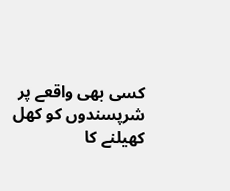کسی بھی واقعے پر شرپسندوں کو کھل کھیلنے کا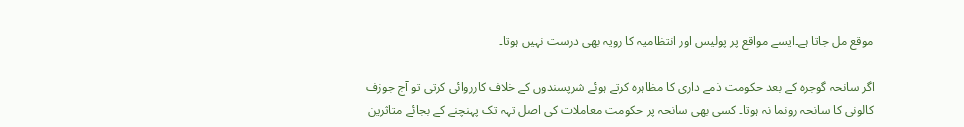موقع مل جاتا ہے۔ایسے مواقع پر پولیس اور انتظامیہ کا رویہ بھی درست نہیں ہوتا۔

اگر سانحہ گوجرہ کے بعد حکومت ذمے داری کا مظاہرہ کرتے ہوئے شرپسندوں کے خلاف کارروائی کرتی تو آج جوزف کالونی کا سانحہ رونما نہ ہوتا۔ کسی بھی سانحہ پر حکومت معاملات کی اصل تہہ تک پہنچنے کے بجائے متاثرین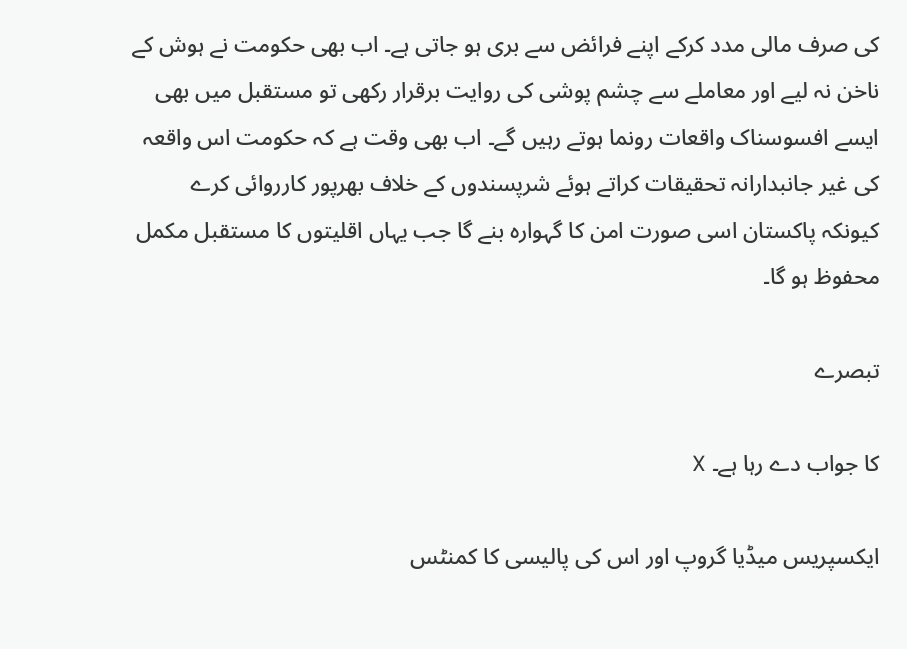کی صرف مالی مدد کرکے اپنے فرائض سے بری ہو جاتی ہے۔ اب بھی حکومت نے ہوش کے ناخن نہ لیے اور معاملے سے چشم پوشی کی روایت برقرار رکھی تو مستقبل میں بھی ایسے افسوسناک واقعات رونما ہوتے رہیں گے۔ اب بھی وقت ہے کہ حکومت اس واقعہ کی غیر جانبدارانہ تحقیقات کراتے ہوئے شرپسندوں کے خلاف بھرپور کارروائی کرے کیونکہ پاکستان اسی صورت امن کا گہوارہ بنے گا جب یہاں اقلیتوں کا مستقبل مکمل محفوظ ہو گا۔

تبصرے

کا جواب دے رہا ہے۔ X

ایکسپریس میڈیا گروپ اور اس کی پالیسی کا کمنٹس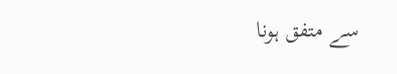سے متفق ہونا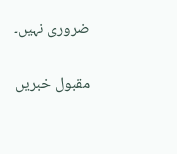ضروری نہیں۔

مقبول خبریں